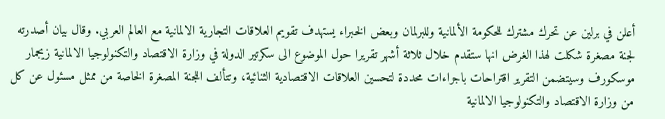أعلن في برلين عن تحرك مشترك للحكومة الألمانية وللبرلمان وبعض الخبراء يستهدف تقويم العلاقات التجارية الالمانية مع العالم العربي. وقال بيان أصدرته لجنة مصغرة شكلت لهذا الغرض انها ستقدم خلال ثلاثة أشهر تقريرا حول الموضوع الى سكرتير الدولة في وزارة الاقتصاد والتكنولوجيا الالمانية زيجمار موسكورف وسيتضمن التقرير اقتراحات باجراءات محددة لتحسين العلاقات الاقتصادية الثنائية، وتتألف اللجنة المصغرة الخاصة من ممثل مسئول عن كل من وزارة الاقتصاد والتكنولوجيا الالمانية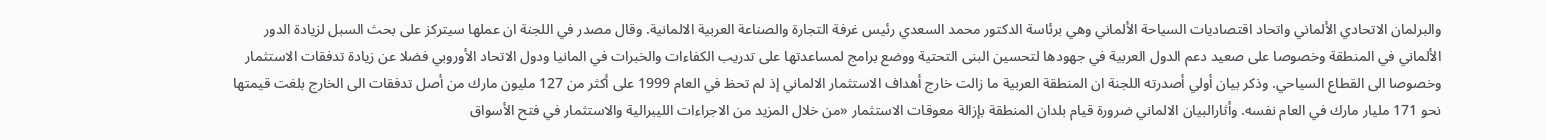والبرلمان الاتحادي الألماني واتحاد اقتصاديات السياحة الألماني وهي برئاسة الدكتور محمد السعدي رئيس غرفة التجارة والصناعة العربية الالمانية. وقال مصدر في اللجنة ان عملها سيتركز على بحث السبل لزيادة الدور الألماني في المنطقة وخصوصا على صعيد دعم الدول العربية في جهودها لتحسين البنى التحتية ووضع برامج لمساعدتها على تدريب الكفاءات والخبرات في المانيا ودول الاتحاد الأوروبي فضلا عن زيادة تدفقات الاستثمار وخصوصا الى القطاع السياحي. وذكر بيان أولي أصدرته اللجنة ان المنطقة العربية ما زالت خارج أهداف الاستثمار الالماني إذ لم تحظ في العام 1999 على أكثر من 127 مليون مارك من أصل تدفقات الى الخارج بلغت قيمتها نحو 171 مليار مارك في العام نفسه. وأثارالبيان الالماني ضرورة قيام بلدان المنطقة بإزالة معوقات الاستثمار «من خلال المزيد من الاجراءات الليبرالية والاستثمار في فتح الأسواق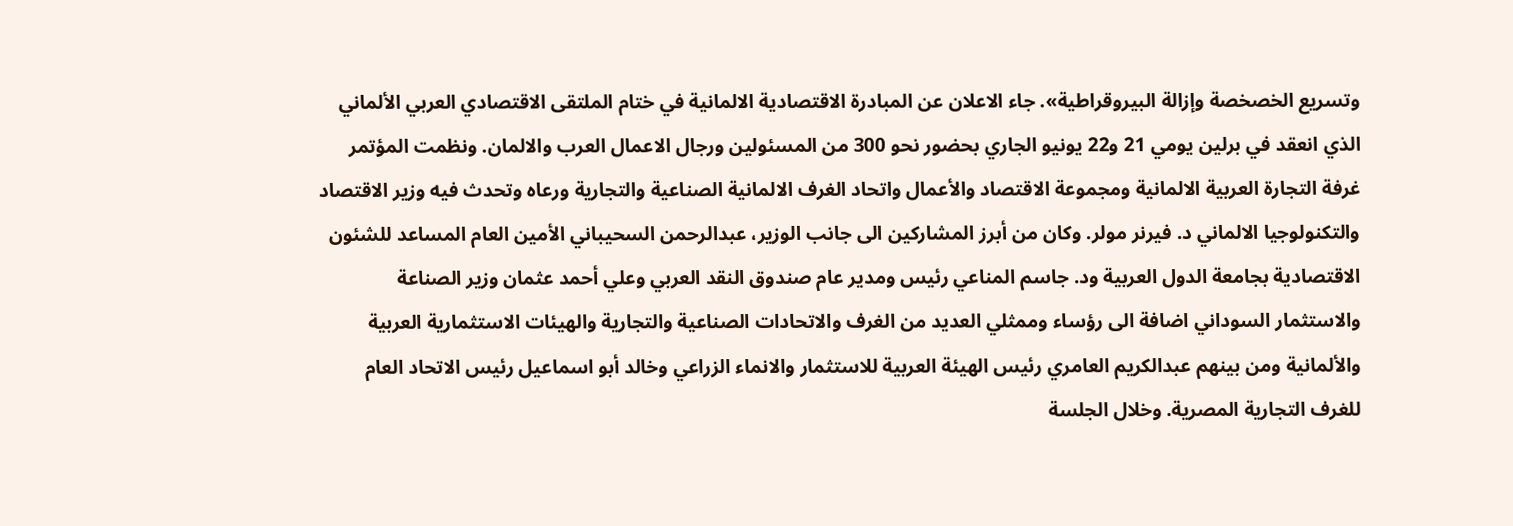وتسريع الخصخصة وإزالة البيروقراطية». جاء الاعلان عن المبادرة الاقتصادية الالمانية في ختام الملتقى الاقتصادي العربي الألماني الذي انعقد في برلين يومي 21 و22 يونيو الجاري بحضور نحو 300 من المسئولين ورجال الاعمال العرب والالمان. ونظمت المؤتمر غرفة التجارة العربية الالمانية ومجموعة الاقتصاد والأعمال واتحاد الغرف الالمانية الصناعية والتجارية ورعاه وتحدث فيه وزير الاقتصاد والتكنولوجيا الالماني د. فيرنر مولر. وكان من أبرز المشاركين الى جانب الوزير، عبدالرحمن السحيباني الأمين العام المساعد للشئون الاقتصادية بجامعة الدول العربية ود. جاسم المناعي رئيس ومدير عام صندوق النقد العربي وعلي أحمد عثمان وزير الصناعة والاستثمار السوداني اضافة الى رؤساء وممثلي العديد من الغرف والاتحادات الصناعية والتجارية والهيئات الاستثمارية العربية والألمانية ومن بينهم عبدالكريم العامري رئيس الهيئة العربية للاستثمار والانماء الزراعي وخالد أبو اسماعيل رئيس الاتحاد العام للغرف التجارية المصرية. وخلال الجلسة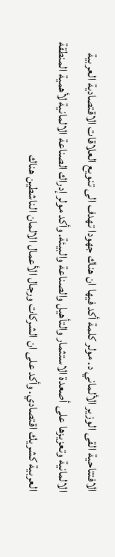الافتتاحية القى الوزير الألماني د. مولر كلمة أكد فيها ان هناك جهودا تهدف الى تنويع العلاقات الاقتصادية العربية الالمانية وتعزيزها على أصعدة الاستثمار والتأهيل والصناعة والبيئة. وأكد مولر إدراك الصناعة الالمانية لأهمية المنطقة العربية كشريك اقتصادي. وأكد على ان الشركات ورجال الأعمال الالمان الناشطين هناك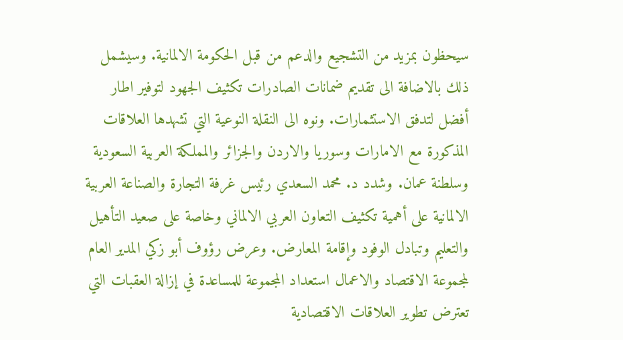سيحظون بمزيد من التشجيع والدعم من قبل الحكومة الالمانية. وسيشمل ذلك بالاضافة الى تقديم ضمانات الصادرات تكثيف الجهود لتوفير اطار أفضل لتدفق الاستثمارات. ونوه الى النقلة النوعية التي تشهدها العلاقات المذكورة مع الامارات وسوريا والاردن والجزائر والمملكة العربية السعودية وسلطنة عمان. وشدد د. محمد السعدي رئيس غرفة التجارة والصناعة العربية الالمانية على أهمية تكثيف التعاون العربي الالماني وخاصة على صعيد التأهيل والتعليم وتبادل الوفود وإقامة المعارض. وعرض رؤوف أبو زكي المدير العام لمجموعة الاقتصاد والاعمال استعداد المجموعة للمساعدة في إزالة العقبات التي تعترض تطوير العلاقات الاقتصادية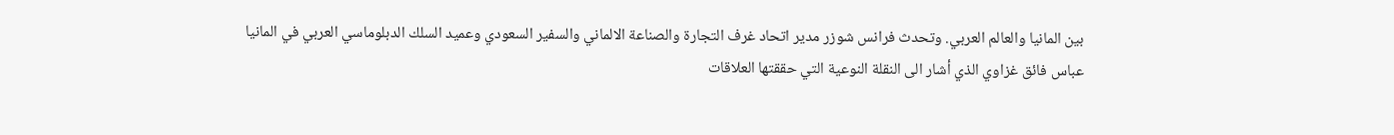بين المانيا والعالم العربي. وتحدث فرانس شوزر مدير اتحاد غرف التجارة والصناعة الالماني والسفير السعودي وعميد السلك الدبلوماسي العربي في المانيا عباس فائق غزاوي الذي أشار الى النقلة النوعية التي حققتها العلاقات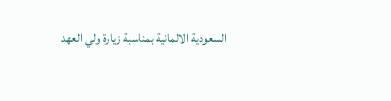السعودية الالمانية بمناسبة زيارة ولي العهد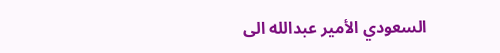السعودي الأمير عبدالله الى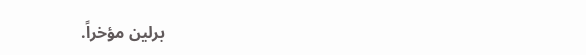برلين مؤخراً.